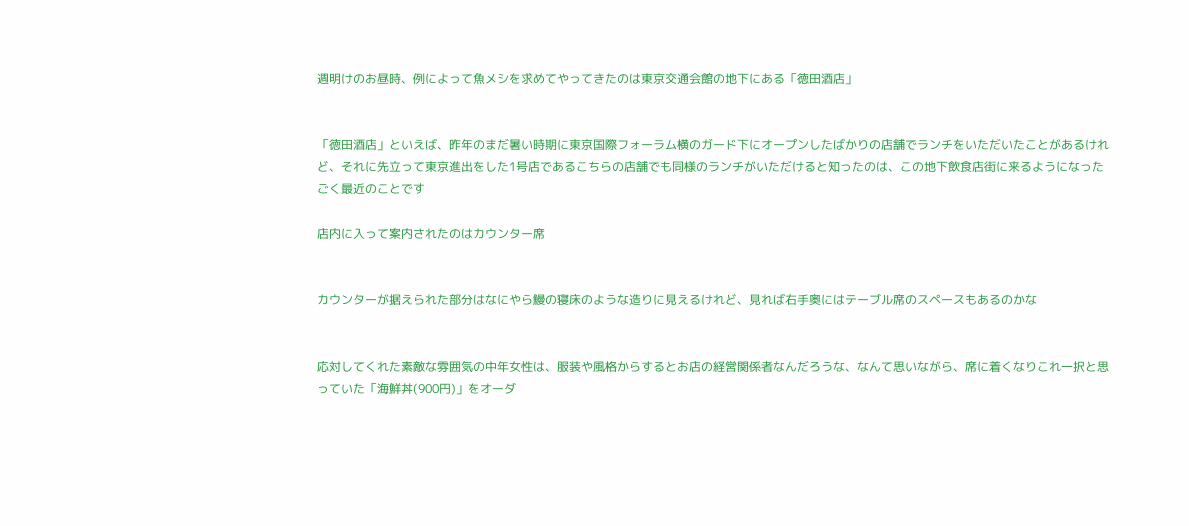週明けのお昼時、例によって魚メシを求めてやってきたのは東京交通会館の地下にある「徳田酒店」


「徳田酒店」といえば、昨年のまだ暑い時期に東京国際フォーラム横のガード下にオープンしたばかりの店舗でランチをいただいたことがあるけれど、それに先立って東京進出をした1号店であるこちらの店舗でも同様のランチがいただけると知ったのは、この地下飲食店街に来るようになったごく最近のことです

店内に入って案内されたのはカウンター席


カウンターが据えられた部分はなにやら鰻の寝床のような造りに見えるけれど、見れば右手奥にはテーブル席のスペースもあるのかな


応対してくれた素敵な雰囲気の中年女性は、服装や風格からするとお店の経営関係者なんだろうな、なんて思いながら、席に着くなりこれ一択と思っていた「海鮮丼(900円)」をオーダ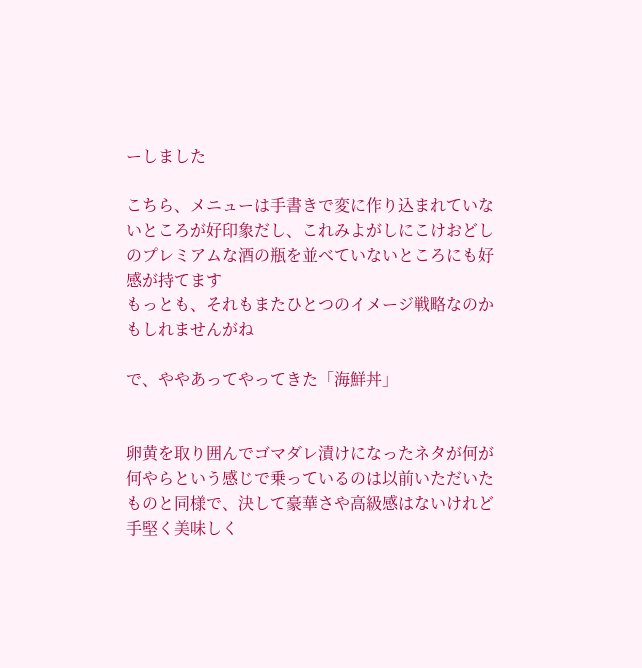ーしました

こちら、メニューは手書きで変に作り込まれていないところが好印象だし、これみよがしにこけおどしのプレミアムな酒の瓶を並べていないところにも好感が持てます
もっとも、それもまたひとつのイメージ戦略なのかもしれませんがね

で、ややあってやってきた「海鮮丼」


卵黄を取り囲んでゴマダレ漬けになったネタが何が何やらという感じで乗っているのは以前いただいたものと同様で、決して豪華さや高級感はないけれど手堅く美味しく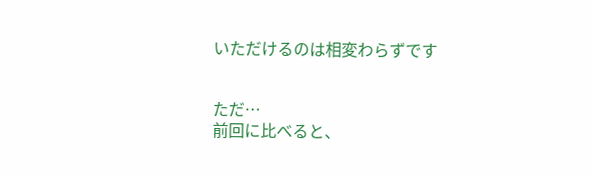いただけるのは相変わらずです


ただ…
前回に比べると、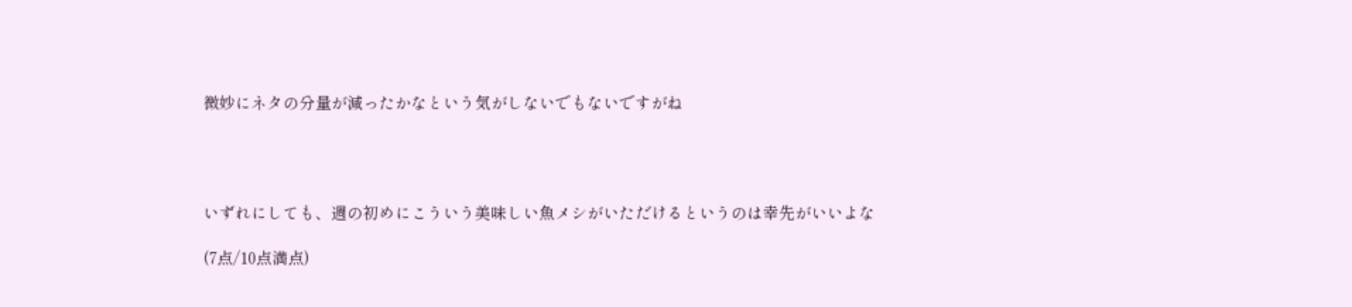微妙にネタの分量が減ったかなという気がしないでもないですがね




いずれにしても、週の初めにこういう美味しい魚メシがいただけるというのは幸先がいいよな

(7点/10点満点)